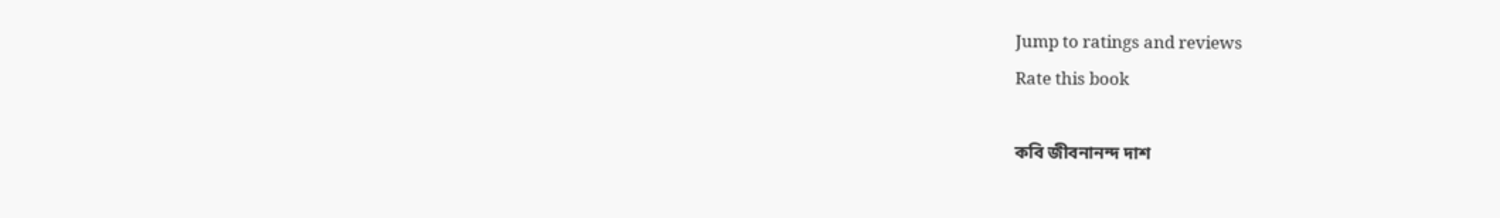Jump to ratings and reviews
Rate this book

কবি জীবনানন্দ দাশ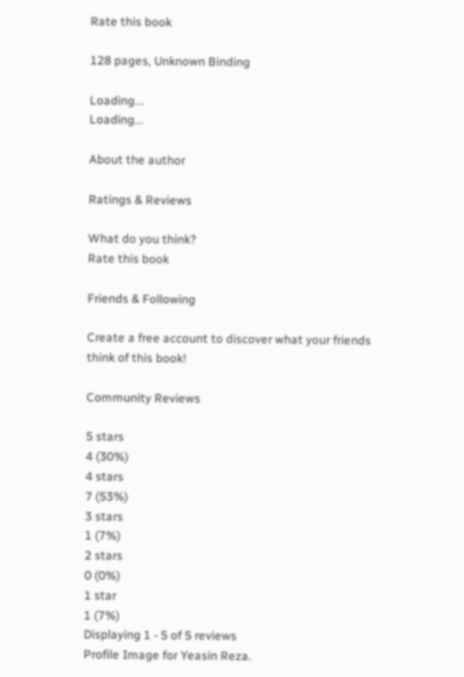Rate this book

128 pages, Unknown Binding

Loading...
Loading...

About the author

Ratings & Reviews

What do you think?
Rate this book

Friends & Following

Create a free account to discover what your friends think of this book!

Community Reviews

5 stars
4 (30%)
4 stars
7 (53%)
3 stars
1 (7%)
2 stars
0 (0%)
1 star
1 (7%)
Displaying 1 - 5 of 5 reviews
Profile Image for Yeasin Reza.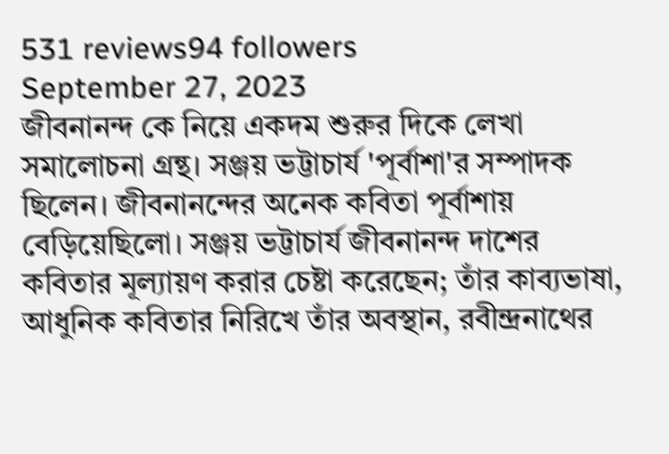531 reviews94 followers
September 27, 2023
জীবনানন্দ কে নিয়ে একদম শুরুর দিকে লেখা সমালোচনা গ্রন্থ। সঞ্জয় ভট্টাচার্য 'পূর্বাশা'র সম্পাদক ছিলেন। জীবনানন্দের অনেক কবিতা পূর্বাশায় বেড়িয়েছিলো। সঞ্জয় ভট্টাচার্য জীবনানন্দ দাশের কবিতার মূল্যায়ণ করার চেষ্টা করেছেন; তাঁর কাব্যভাষা, আধুনিক কবিতার নিরিখে তাঁর অবস্থান, রবীন্দ্রনাথের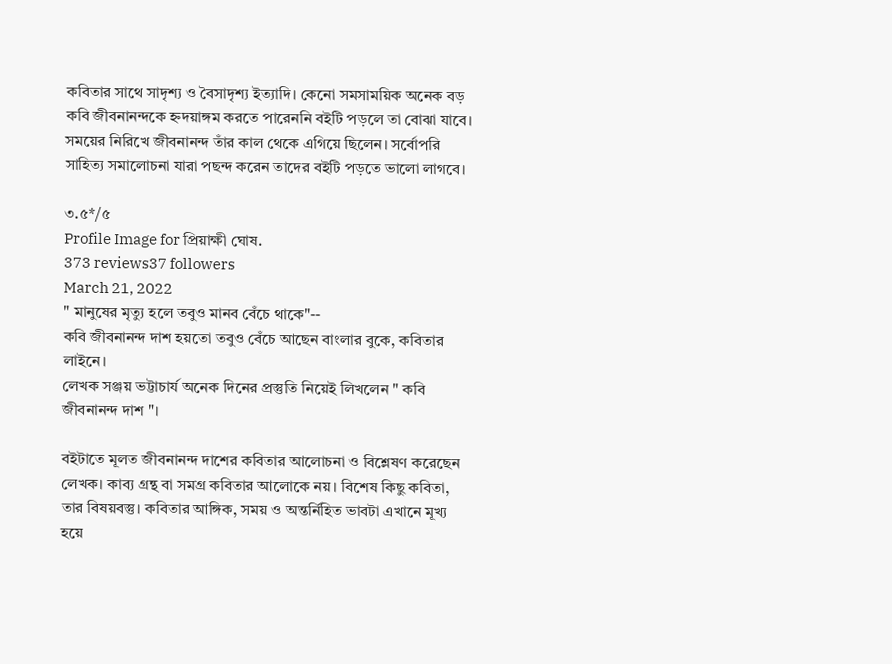কবিতার সাথে সাদৃশ্য ও বৈসাদৃশ্য ইত্যাদি। কেনো সমসাময়িক অনেক বড় কবি জীবনানন্দকে হ্নদয়াঙ্গম করতে পারেননি বইটি পড়লে তা বোঝা যাবে। সময়ের নিরিখে জীবনানন্দ তাঁর কাল থেকে এগিয়ে ছিলেন। সর্বোপরি সাহিত্য সমালোচনা যারা পছন্দ করেন তাদের বইটি পড়তে ভালো লাগবে।

৩.৫*/৫
Profile Image for প্রিয়াক্ষী ঘোষ.
373 reviews37 followers
March 21, 2022
" মানুষের মৃত্যু হলে তবুও মানব বেঁচে থাকে"--
কবি জীবনানন্দ দাশ হয়তো তবুও বেঁচে আছেন বাংলার বুকে, কবিতার লাইনে।
লেখক সঞ্জয় ভট্টাচার্য অনেক দিনের প্রস্তুতি নিয়েই লিখলেন " কবি জীবনানন্দ দাশ "।

বইটাতে মূলত জীবনানন্দ দাশের কবিতার আলোচনা ও বিশ্লেষণ করেছেন লেখক। কাব্য গ্রন্থ বা সমগ্র কবিতার আলোকে নয়। বিশেষ কিছু কবিতা, তার বিষয়বস্তু। কবিতার আঙ্গিক, সময় ও অন্তর্নিহিত ভাবটা এখানে মূখ্য হয়ে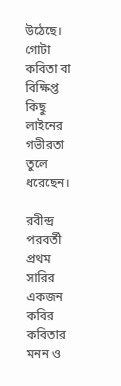উঠেছে। গোটা কবিতা বা বিক্ষিপ্ত কিছু লাইনের গভীরতা তুলে ধরেছেন।

রবীন্দ্র পরবর্তী প্রথম সারির একজন কবির কবিতার মনন ও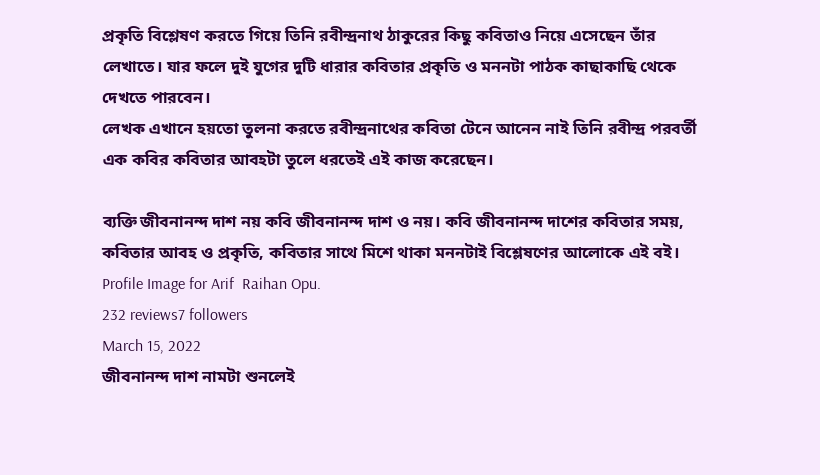প্রকৃতি বিশ্লেষণ করতে গিয়ে তিনি রবীন্দ্রনাথ ঠাকুরের কিছু কবিতাও নিয়ে এসেছেন তাঁর লেখাতে। যার ফলে দুই যুগের দুটি ধারার কবিতার প্রকৃতি ও মননটা পাঠক কাছাকাছি থেকে দেখতে পারবেন।
লেখক এখানে হয়তো তুলনা করতে রবীন্দ্রনাথের কবিতা টেনে আনেন নাই তিনি রবীন্দ্র পরবর্তী এক কবির কবিতার আবহটা তুলে ধরতেই এই কাজ করেছেন।

ব্যক্তি জীবনানন্দ দাশ নয় কবি জীবনানন্দ দাশ ও নয়। কবি জীবনানন্দ দাশের কবিতার সময়, কবিতার আবহ ও প্রকৃতি, কবিতার সাথে মিশে থাকা মননটাই বিশ্লেষণের আলোকে এই বই।
Profile Image for Arif  Raihan Opu.
232 reviews7 followers
March 15, 2022
জীবনানন্দ দাশ নামটা শুনলেই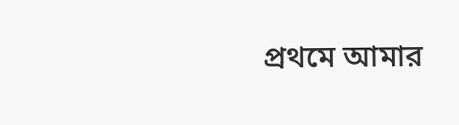প্রথমে আমার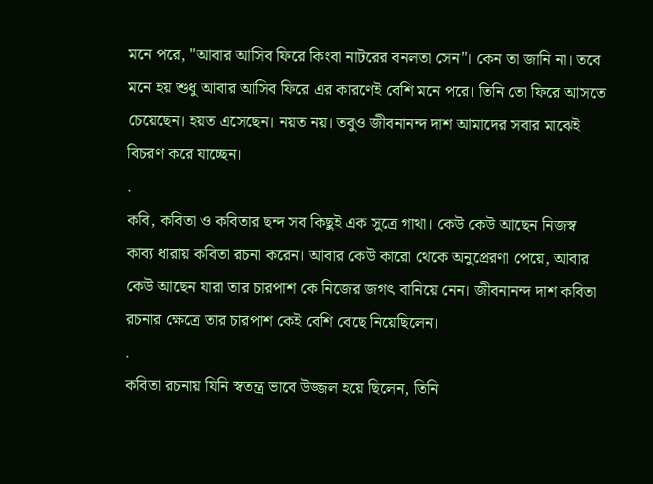মনে পরে, "আবার আসিব ফিরে কিংবা নাটরের বনলতা সেন"। কেন তা জানি না। তবে মনে হয় শুধু আবার আসিব ফিরে এর কারণেই বেশি মনে পরে। তিনি তো ফিরে আসতে চেয়েছেন। হয়ত এসেছেন। নয়ত নয়। তবুও জীবনানন্দ দাশ আমাদের সবার মাঝেই বিচরণ করে যাচ্ছেন।
.
কবি, কবিতা ও কবিতার ছন্দ সব কিছুই এক সুত্রে গাথা। কেউ কেউ আছেন নিজস্ব কাব্য ধারায় কবিতা রচনা করেন। আবার কেউ কারো থেকে অনুপ্রেরণা পেয়ে, আবার কেউ আছেন যারা তার চারপাশ কে নিজের জগৎ বানিয়ে নেন। জীবনানন্দ দাশ কবিতা রচনার ক্ষেত্রে তার চারপাশ কেই বেশি বেছে নিয়েছিলেন।
.
কবিতা রচনায় যিনি স্বতন্ত্র ভাবে উজ্জল হয়ে ছিলেন, তিনি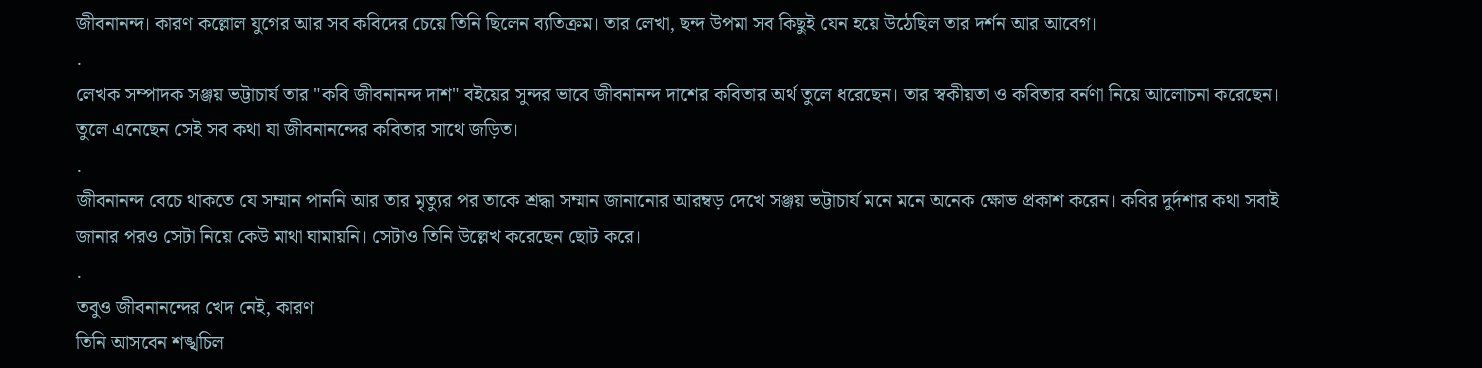জীবনানন্দ। কারণ কল্লোল যুগের আর সব কবিদের চেয়ে তিনি ছিলেন ব্যতিক্রম। তার লেখা, ছন্দ উপমা সব কিছুই যেন হয়ে উঠেছিল তার দর্শন আর আবেগ।
.
লেখক সম্পাদক সঞ্জয় ভট্টাচার্য তার "কবি জীবনানন্দ দাশ" বইয়ের সুন্দর ভাবে জীবনানন্দ দাশের কবিতার অর্থ তুলে ধরেছেন। তার স্বকীয়তা ও কবিতার বর্নণা নিয়ে আলোচনা করেছেন। তুলে এনেছেন সেই সব কথা যা জীবনানন্দের কবিতার সাথে জড়িত।
.
জীবনানন্দ বেচে থাকতে যে সম্মান পাননি আর তার মৃত্যুর পর তাকে শ্রদ্ধা সম্মান জানানোর আরম্বড় দেখে সঞ্জয় ভট্টাচার্য মনে মনে অনেক ক্ষোভ প্রকাশ করেন। কবির দুর্দশার কথা সবাই জানার পরও সেটা নিয়ে কেউ মাথা ঘামায়নি। সেটাও তিনি উল্লেখ করেছেন ছোট করে।
.
তবুও জীবনানন্দের খেদ নেই, কারণ
তিনি আসবেন শঙ্খচিল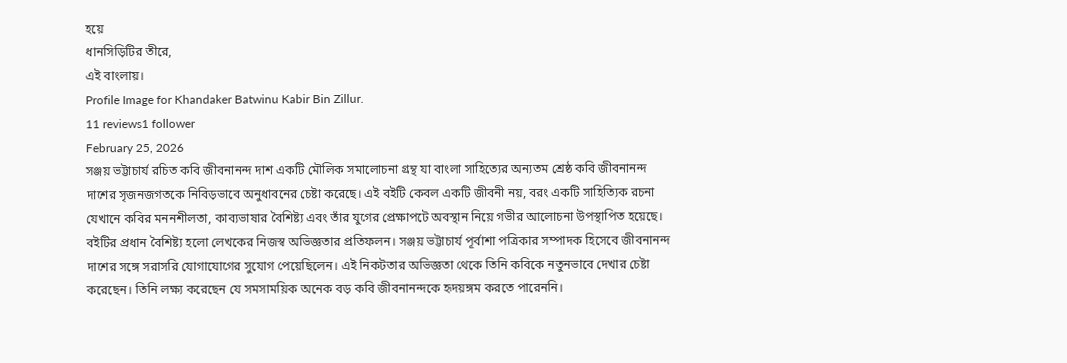হয়ে
ধানসিড়িটির তীরে,
এই বাংলায়।
Profile Image for Khandaker Batwinu Kabir Bin Zillur.
11 reviews1 follower
February 25, 2026
সঞ্জয় ভট্টাচার্য রচিত কবি জীবনানন্দ দাশ একটি মৌলিক সমালোচনা গ্রন্থ যা বাংলা সাহিত্যের অন্যতম শ্রেষ্ঠ কবি জীবনানন্দ দাশের সৃজনজগতকে নিবিড়ভাবে অনুধাবনের চেষ্টা করেছে। এই বইটি কেবল একটি জীবনী নয়, বরং একটি সাহিত্যিক রচনা যেখানে কবির মননশীলতা, কাব্যভাষার বৈশিষ্ট্য এবং তাঁর যুগের প্রেক্ষাপটে অবস্থান নিয়ে গভীর আলোচনা উপস্থাপিত হয়েছে। বইটির প্রধান বৈশিষ্ট্য হলো লেখকের নিজস্ব অভিজ্ঞতার প্রতিফলন। সঞ্জয় ভট্টাচার্য পূর্বাশা পত্রিকার সম্পাদক হিসেবে জীবনানন্দ দাশের সঙ্গে সরাসরি যোগাযোগের সুযোগ পেয়েছিলেন। এই নিকটতার অভিজ্ঞতা থেকে তিনি কবিকে নতুনভাবে দেখার চেষ্টা করেছেন। তিনি লক্ষ্য করেছেন যে সমসাময়িক অনেক বড় কবি জীবনানন্দকে হৃদয়ঙ্গম করতে পারেননি।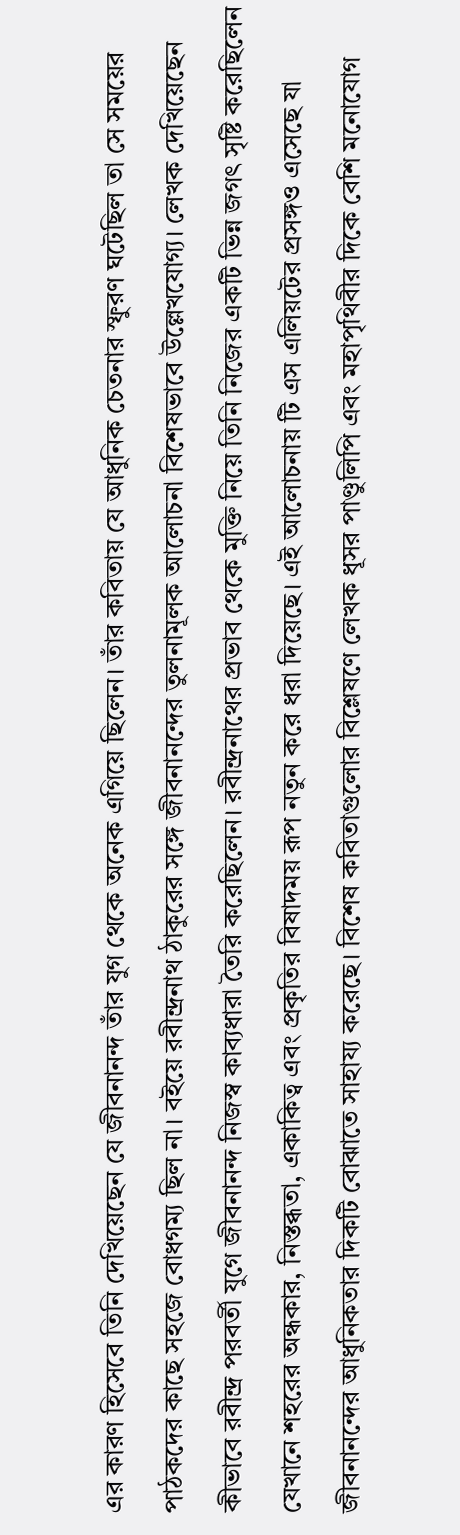এর কারণ হিসেবে তিনি দেখিয়েছেন যে জীবনানন্দ তাঁর যুগ থেকে অনেক এগিয়ে ছিলেন। তাঁর কবিতায় যে আধুনিক চেতনার স্ফুরণ ঘটেছিল তা সে সময়ের পাঠকদের কাছে সহজে বোধগম্য ছিল না। বইয়ে রবীন্দ্রনাথ ঠাকুরের সঙ্গে জীবনানন্দের তুলনামূলক আলোচনা বিশেষভাবে উল্লেখযোগ্য। লেখক দেখিয়েছেন কীভাবে রবীন্দ্র পরবর্তী যুগে জীবনানন্দ নিজস্ব কাব্যধারা তৈরি করেছিলেন। রবীন্দ্রনাথের প্রভাব থেকে মুক্তি নিয়ে তিনি নিজের একটি ভিন্ন জগৎ সৃষ্টি করেছিলেন যেখানে শহরের অন্ধকার, নিস্তব্ধতা, একাকিত্ব এবং প্রকৃতির বিষাদময় রূপ নতুন করে ধরা দিয়েছে। এই আলোচনায় টি এস এলিয়টের প্রসঙ্গও এসেছে যা জীবনানন্দের আধুনিকতার দিকটি বোঝাতে সাহায্য করেছে। বিশেষ কবিতাগুলোর বিশ্লেষণে লেখক ধূসর পাণ্ডুলিপি এবং মহাপৃথিবীর দিকে বেশি মনোযোগ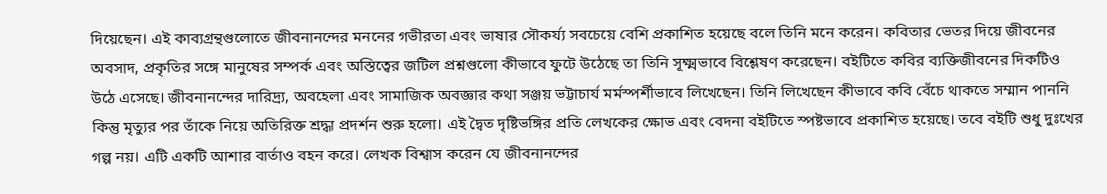দিয়েছেন। এই কাব্যগ্রন্থগুলোতে জীবনানন্দের মননের গভীরতা এবং ভাষার সৌকর্য্য সবচেয়ে বেশি প্রকাশিত হয়েছে বলে তিনি মনে করেন। কবিতার ভেতর দিয়ে জীবনের অবসাদ, প্রকৃতির সঙ্গে মানুষের সম্পর্ক এবং অস্তিত্বের জটিল প্রশ্নগুলো কীভাবে ফুটে উঠেছে তা তিনি সূক্ষ্মভাবে বিশ্লেষণ করেছেন। বইটিতে কবির ব্যক্তিজীবনের দিকটিও উঠে এসেছে। জীবনানন্দের দারিদ্র্য, অবহেলা এবং সামাজিক অবজ্ঞার কথা সঞ্জয় ভট্টাচার্য মর্মস্পর্শীভাবে লিখেছেন। তিনি লিখেছেন কীভাবে কবি বেঁচে থাকতে সম্মান পাননি কিন্তু মৃত্যুর পর তাঁকে নিয়ে অতিরিক্ত শ্রদ্ধা প্রদর্শন শুরু হলো। এই দ্বৈত দৃষ্টিভঙ্গির প্রতি লেখকের ক্ষোভ এবং বেদনা বইটিতে স্পষ্টভাবে প্রকাশিত হয়েছে। তবে বইটি শুধু দুঃখের গল্প নয়। এটি একটি আশার বার্তাও বহন করে। লেখক বিশ্বাস করেন যে জীবনানন্দের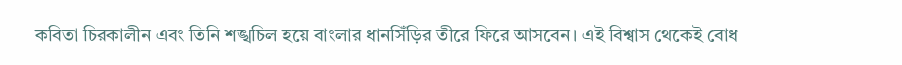কবিতা চিরকালীন এবং তিনি শঙ্খচিল হয়ে বাংলার ধানসিঁড়ির তীরে ফিরে আসবেন। এই বিশ্বাস থেকেই বোধ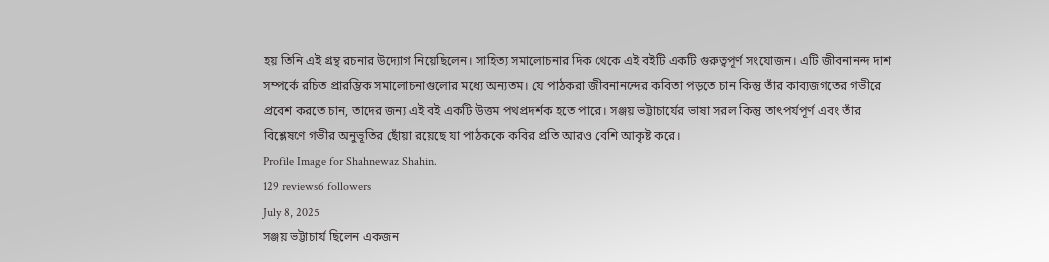হয় তিনি এই গ্রন্থ রচনার উদ্যোগ নিয়েছিলেন। সাহিত্য সমালোচনার দিক থেকে এই বইটি একটি গুরুত্বপূর্ণ সংযোজন। এটি জীবনানন্দ দাশ সম্পর্কে রচিত প্রারম্ভিক সমালোচনাগুলোর মধ্যে অন্যতম। যে পাঠকরা জীবনানন্দের কবিতা পড়তে চান কিন্তু তাঁর কাব্যজগতের গভীরে প্রবেশ করতে চান, তাদের জন্য এই বই একটি উত্তম পথপ্রদর্শক হতে পারে। সঞ্জয় ভট্টাচার্যের ভাষা সরল কিন্তু তাৎপর্যপূর্ণ এবং তাঁর বিশ্লেষণে গভীর অনুভূতির ছোঁয়া রয়েছে যা পাঠককে কবির প্রতি আরও বেশি আকৃষ্ট করে।
Profile Image for Shahnewaz Shahin.
129 reviews6 followers
July 8, 2025
সঞ্জয় ভট্টাচার্য ছিলেন একজন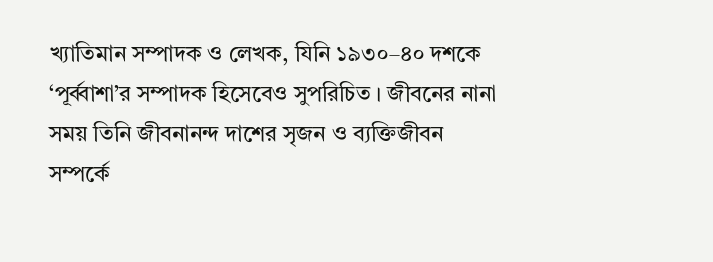খ্যাতিমান সম্পাদক ও লেখক, যিনি ১৯৩০–৪০ দশকে ‘পূর্ব্বাশা’র সম্পাদক হিসেবেও সুপরিচিত । জীবনের নানা সময় তিনি জীবনানন্দ দাশের সৃজন ও ব্যক্তিজীবন সম্পর্কে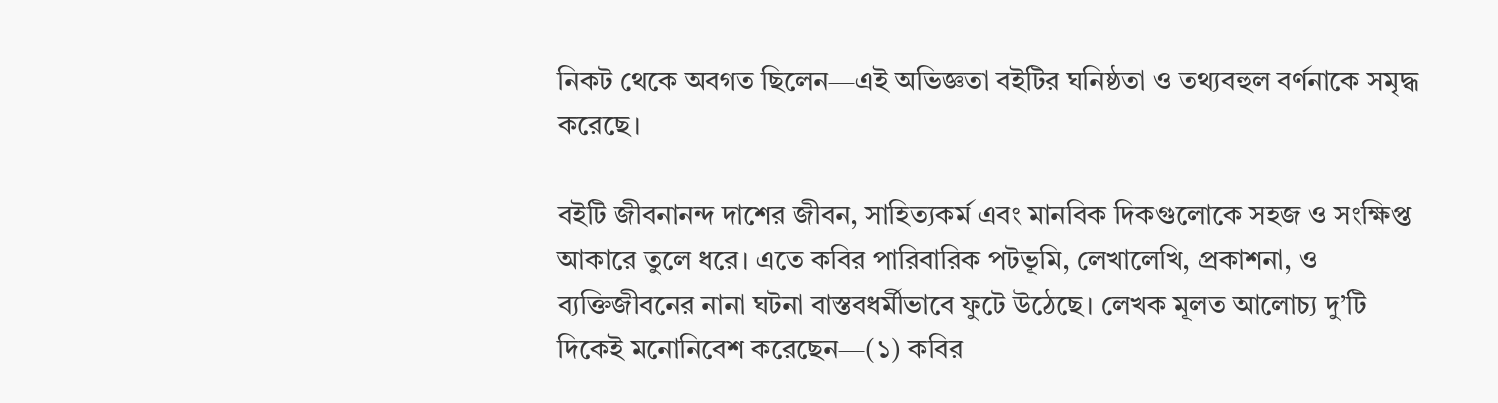নিকট থেকে অবগত ছিলেন—এই অভিজ্ঞতা বইটির ঘনিষ্ঠতা ও তথ্যবহুল বর্ণনাকে সমৃদ্ধ করেছে।

বইটি জীবনানন্দ দাশের জীবন, সাহিত্যকর্ম এবং মানবিক দিকগুলোকে সহজ ও সংক্ষিপ্ত আকারে তুলে ধরে। এতে কবির পারিবারিক পটভূমি, লেখালেখি, প্রকাশনা, ও ব্যক্তিজীবনের নানা ঘটনা বাস্তবধর্মীভাবে ফুটে উঠেছে। লেখক মূলত আলোচ্য দু’টি দিকেই মনোনিবেশ করেছেন—(১) কবির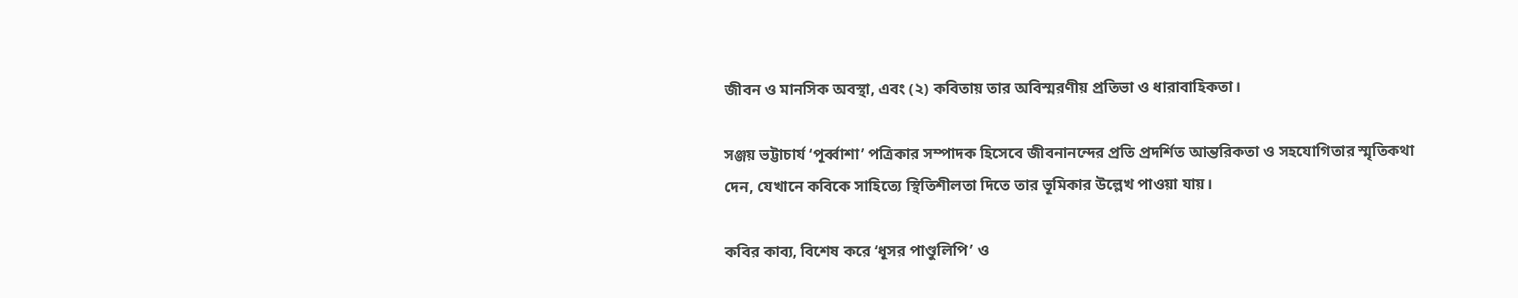জীবন ও মানসিক অবস্থা, এবং (২) কবিতায় তার অবিস্মরণীয় প্রতিভা ও ধারাবাহিকতা।

স‌ঞ্জয় ভট্টাচার্য ‘পূর্ব্বাশা’ পত্রিকার সম্পাদক হিসেবে জীবনানন্দের প্রতি প্রদর্শিত আন্তরিকতা ও সহযোগিতার স্মৃতিকথা দেন, যেখানে কবিকে সাহিত্যে স্থিতিশীলতা দিতে তার ভূমিকার উল্লেখ পাওয়া যায়।

কবির কাব্য, বিশেষ করে ‘ধূসর পাণ্ডুলিপি’ ও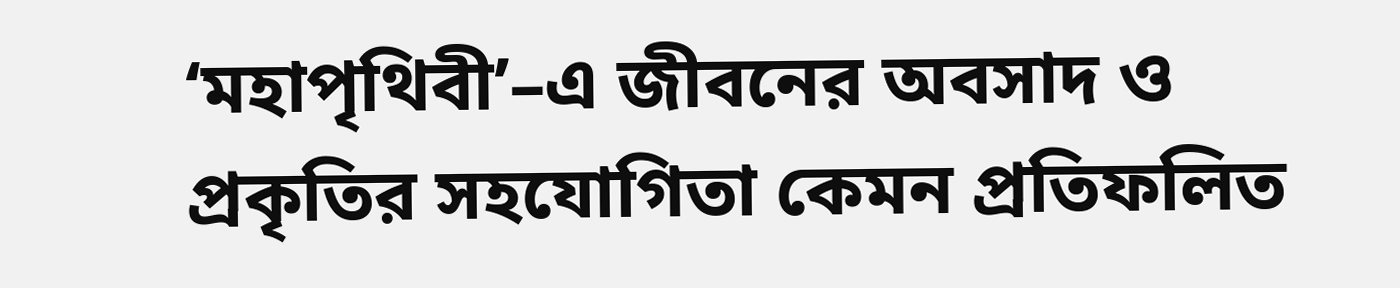‘মহাপৃথিবী’–এ জীবনের অবসাদ ও প্রকৃতির সহযোগিতা কেমন প্রতিফলিত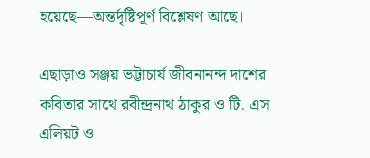হয়েছে—অন্তর্দৃষ্টিপূর্ণ বিশ্লেষণ আছে।

এছাড়াও সঞ্জয় ভট্টাচার্য জীবনানন্দ দাশের কবিতার সাথে রবীন্দ্রনাথ ঠাকুর ও টি. এস এলিয়ট ও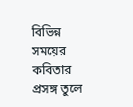বিভিন্ন সময়ের কবিতার প্রসঙ্গ তুলে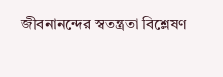জীবনানন্দের স্বতন্ত্রতা বিশ্লেষণ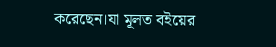করেছেন।যা মূলত ব‌ইয়ের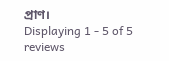প্রাণ।
Displaying 1 - 5 of 5 reviews